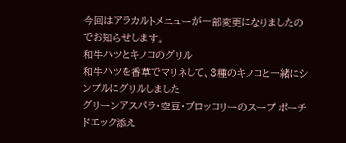今回はアラカルトメニューが一部変更になりましたのでお知らせします。
和牛ハツとキノコのグリル
和牛ハツを香草でマリネして、3種のキノコと一緒にシンプルにグリルしました
グリーンアスパラ・空豆・ブロッコリーのスープ ポーチドエック添え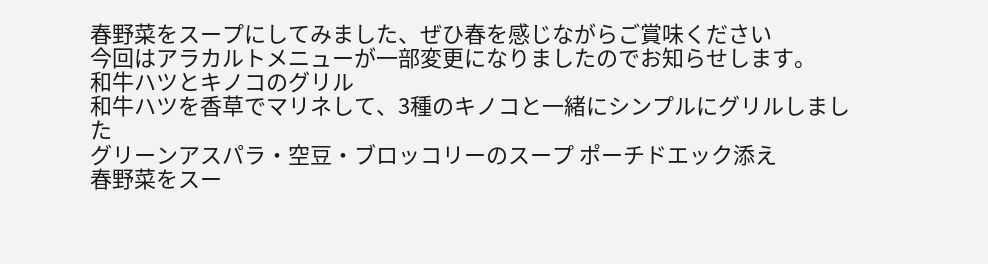春野菜をスープにしてみました、ぜひ春を感じながらご賞味ください
今回はアラカルトメニューが一部変更になりましたのでお知らせします。
和牛ハツとキノコのグリル
和牛ハツを香草でマリネして、3種のキノコと一緒にシンプルにグリルしました
グリーンアスパラ・空豆・ブロッコリーのスープ ポーチドエック添え
春野菜をスー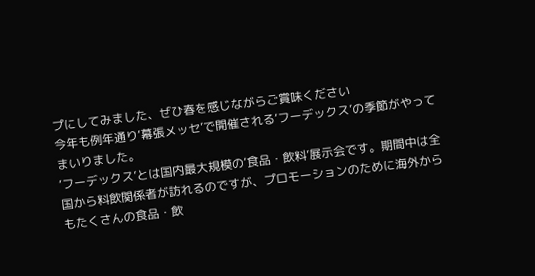プにしてみました、ぜひ春を感じながらご賞味ください
今年も例年通り‘幕張メッセ’で開催される‘フーデックス’の季節がやってまいりました。
‘フーデックス’とは国内最大規模の‘食品・飲料’展示会です。期間中は全国から料飲関係者が訪れるのですが、プロモーションのために海外からもたくさんの食品・飲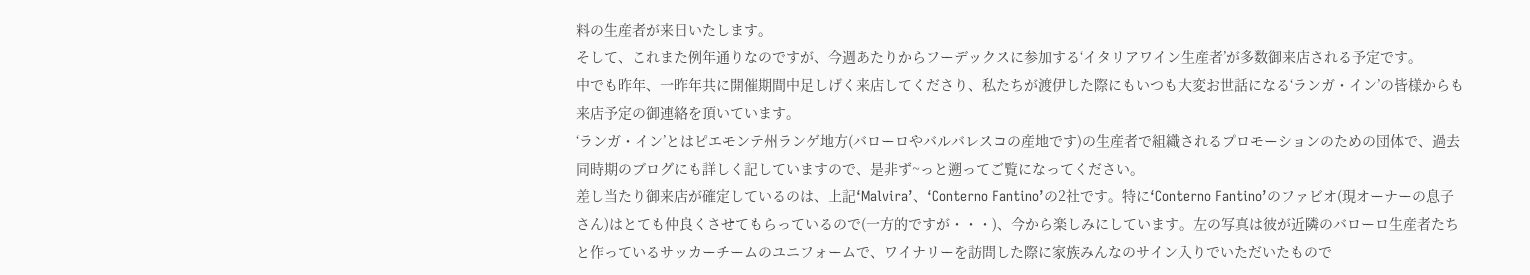料の生産者が来日いたします。
そして、これまた例年通りなのですが、今週あたりからフーデックスに参加する‘イタリアワイン生産者’が多数御来店される予定です。
中でも昨年、一昨年共に開催期間中足しげく来店してくださり、私たちが渡伊した際にもいつも大変お世話になる‘ランガ・イン’の皆様からも来店予定の御連絡を頂いています。
‘ランガ・イン’とはピエモンテ州ランゲ地方(バローロやバルバレスコの産地です)の生産者で組織されるプロモーションのための団体で、過去同時期のブログにも詳しく記していますので、是非ず~っと遡ってご覧になってください。
差し当たり御来店が確定しているのは、上記‘Malvira’、‘Conterno Fantino’の2社です。特に‘Conterno Fantino’のファビオ(現オーナーの息子さん)はとても仲良くさせてもらっているので(一方的ですが・・・)、今から楽しみにしています。左の写真は彼が近隣のバローロ生産者たちと作っているサッカーチームのユニフォームで、ワイナリーを訪問した際に家族みんなのサイン入りでいただいたもので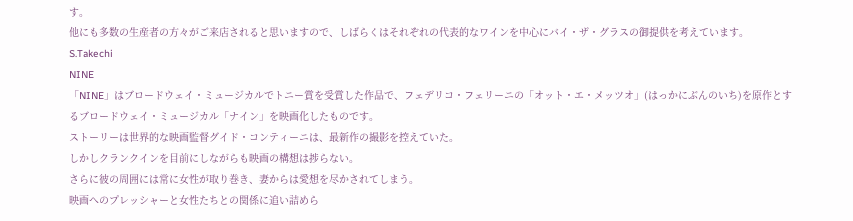す。
他にも多数の生産者の方々がご来店されると思いますので、しばらくはそれぞれの代表的なワインを中心にバイ・ザ・グラスの御提供を考えています。
S.Takechi
NINE
「NINE」はブロードウェイ・ミュージカルでトニー賞を受賞した作品で、フェデリコ・フェリーニの「オット・エ・メッツオ」(はっかにぶんのいち)を原作とするブロードウェイ・ミュージカル「ナイン」を映画化したものです。
ストーリーは世界的な映画監督グイド・コンティーニは、最新作の撮影を控えていた。
しかしクランクインを目前にしながらも映画の構想は捗らない。
さらに彼の周囲には常に女性が取り巻き、妻からは愛想を尽かされてしまう。
映画へのプレッシャーと女性たちとの関係に追い詰めら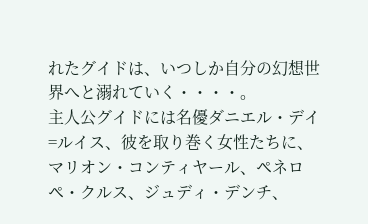れたグイドは、いつしか自分の幻想世界へと溺れていく・・・・。
主人公グイドには名優ダニエル・デイ=ルイス、彼を取り巻く女性たちに、マリオン・コンティヤール、ペネロペ・クルス、ジュディ・デンチ、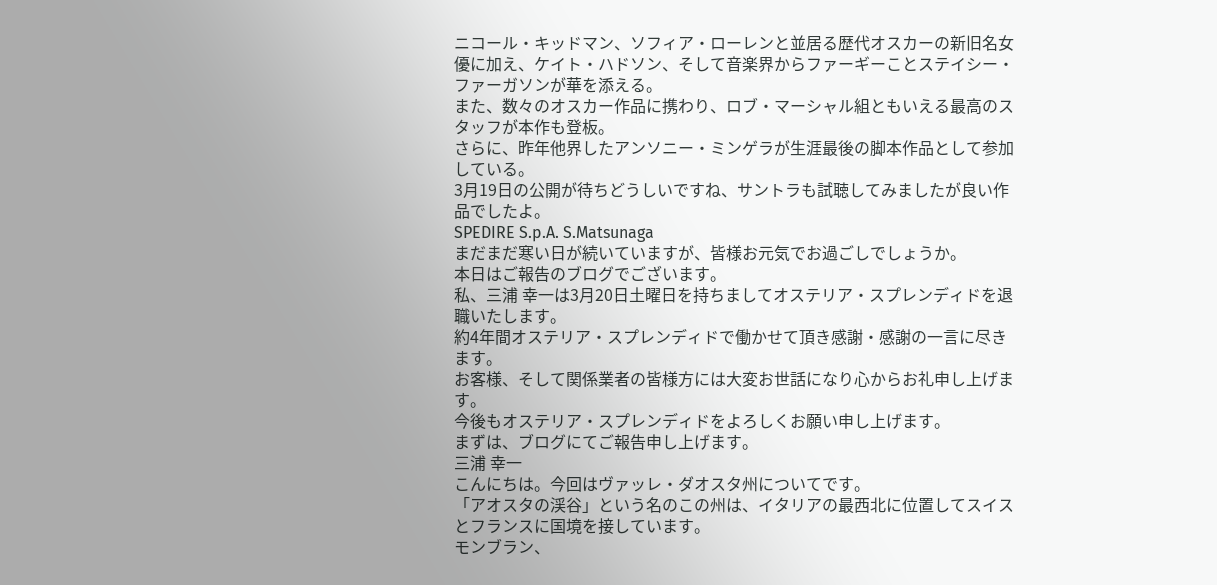ニコール・キッドマン、ソフィア・ローレンと並居る歴代オスカーの新旧名女優に加え、ケイト・ハドソン、そして音楽界からファーギーことステイシー・ファーガソンが華を添える。
また、数々のオスカー作品に携わり、ロブ・マーシャル組ともいえる最高のスタッフが本作も登板。
さらに、昨年他界したアンソニー・ミンゲラが生涯最後の脚本作品として参加している。
3月19日の公開が待ちどうしいですね、サントラも試聴してみましたが良い作品でしたよ。
SPEDIRE S.p.A. S.Matsunaga
まだまだ寒い日が続いていますが、皆様お元気でお過ごしでしょうか。
本日はご報告のブログでございます。
私、三浦 幸一は3月20日土曜日を持ちましてオステリア・スプレンディドを退職いたします。
約4年間オステリア・スプレンディドで働かせて頂き感謝・感謝の一言に尽きます。
お客様、そして関係業者の皆様方には大変お世話になり心からお礼申し上げます。
今後もオステリア・スプレンディドをよろしくお願い申し上げます。
まずは、ブログにてご報告申し上げます。
三浦 幸一
こんにちは。今回はヴァッレ・ダオスタ州についてです。
「アオスタの渓谷」という名のこの州は、イタリアの最西北に位置してスイスとフランスに国境を接しています。
モンブラン、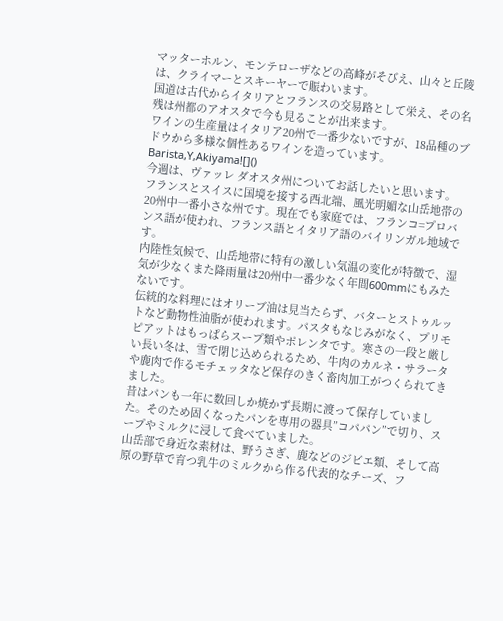マッターホルン、モンテローザなどの高峰がそびえ、山々と丘陵は、クライマーとスキーヤーで賑わいます。
国道は古代からイタリアとフランスの交易路として栄え、その名残は州都のアオスタで今も見ることが出来ます。
ワインの生産量はイタリア20州で一番少ないですが、18品種のブドウから多様な個性あるワインを造っています。
Barista,Y,Akiyama![]()
今週は、ヴァッレ ダオスタ州についてお話したいと思います。
フランスとスイスに国境を接する西北端、風光明媚な山岳地帯の20州中一番小さな州です。現在でも家庭では、フランコ=プロバンス語が使われ、フランス語とイタリア語のバイリンガル地域です。
内陸性気候で、山岳地帯に特有の激しい気温の変化が特徴で、湿気が少なくまた降雨量は20州中一番少なく年間600mmにもみたないです。
伝統的な料理にはオリーブ油は見当たらず、バターとストゥルットなど動物性油脂が使われます。パスタもなじみがなく、プリモピアットはもっぱらスープ類やポレンタです。寒さの一段と厳しい長い冬は、雪で閉じ込められるため、牛肉のカルネ・サラータや鹿肉で作るモチェッタなど保存のきく畜肉加工がつくられてきました。
昔はパンも一年に数回しか焼かず長期に渡って保存していました。そのため固くなったパンを専用の器具”コパパン”で切り、スープやミルクに浸して食べていました。
山岳部で身近な素材は、野うさぎ、鹿などのジビエ類、そして高原の野草で育つ乳牛のミルクから作る代表的なチーズ、フ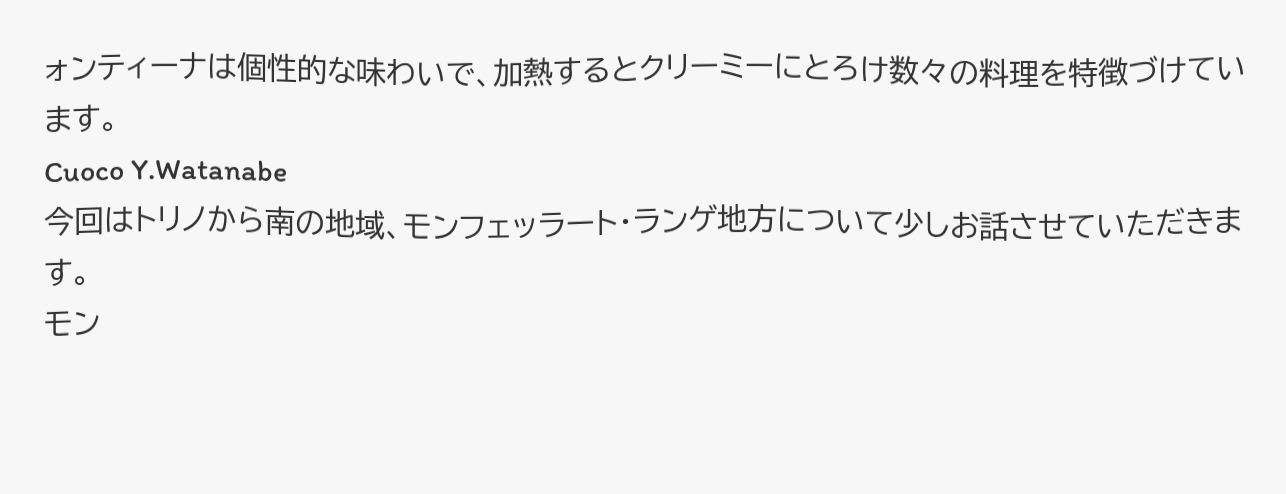ォンティーナは個性的な味わいで、加熱するとクリーミーにとろけ数々の料理を特徴づけています。
Cuoco Y.Watanabe
今回はトリノから南の地域、モンフェッラート・ランゲ地方について少しお話させていただきます。
モン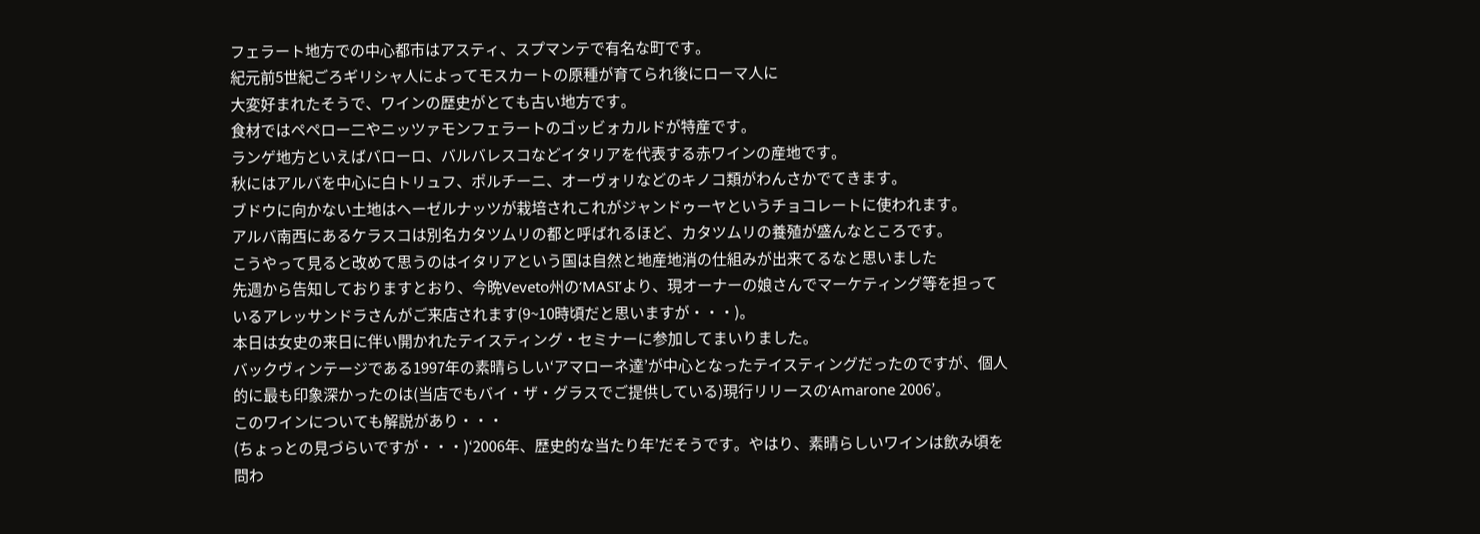フェラート地方での中心都市はアスティ、スプマンテで有名な町です。
紀元前5世紀ごろギリシャ人によってモスカートの原種が育てられ後にローマ人に
大変好まれたそうで、ワインの歴史がとても古い地方です。
食材ではペペロー二やニッツァモンフェラートのゴッビォカルドが特産です。
ランゲ地方といえばバローロ、バルバレスコなどイタリアを代表する赤ワインの産地です。
秋にはアルバを中心に白トリュフ、ポルチーニ、オーヴォリなどのキノコ類がわんさかでてきます。
ブドウに向かない土地はヘーゼルナッツが栽培されこれがジャンドゥーヤというチョコレートに使われます。
アルバ南西にあるケラスコは別名カタツムリの都と呼ばれるほど、カタツムリの養殖が盛んなところです。
こうやって見ると改めて思うのはイタリアという国は自然と地産地消の仕組みが出来てるなと思いました
先週から告知しておりますとおり、今晩Veveto州の‘MASI’より、現オーナーの娘さんでマーケティング等を担っているアレッサンドラさんがご来店されます(9~10時頃だと思いますが・・・)。
本日は女史の来日に伴い開かれたテイスティング・セミナーに参加してまいりました。
バックヴィンテージである1997年の素晴らしい‘アマローネ達’が中心となったテイスティングだったのですが、個人的に最も印象深かったのは(当店でもバイ・ザ・グラスでご提供している)現行リリースの‘Amarone 2006’。
このワインについても解説があり・・・
(ちょっとの見づらいですが・・・)‘2006年、歴史的な当たり年’だそうです。やはり、素晴らしいワインは飲み頃を問わ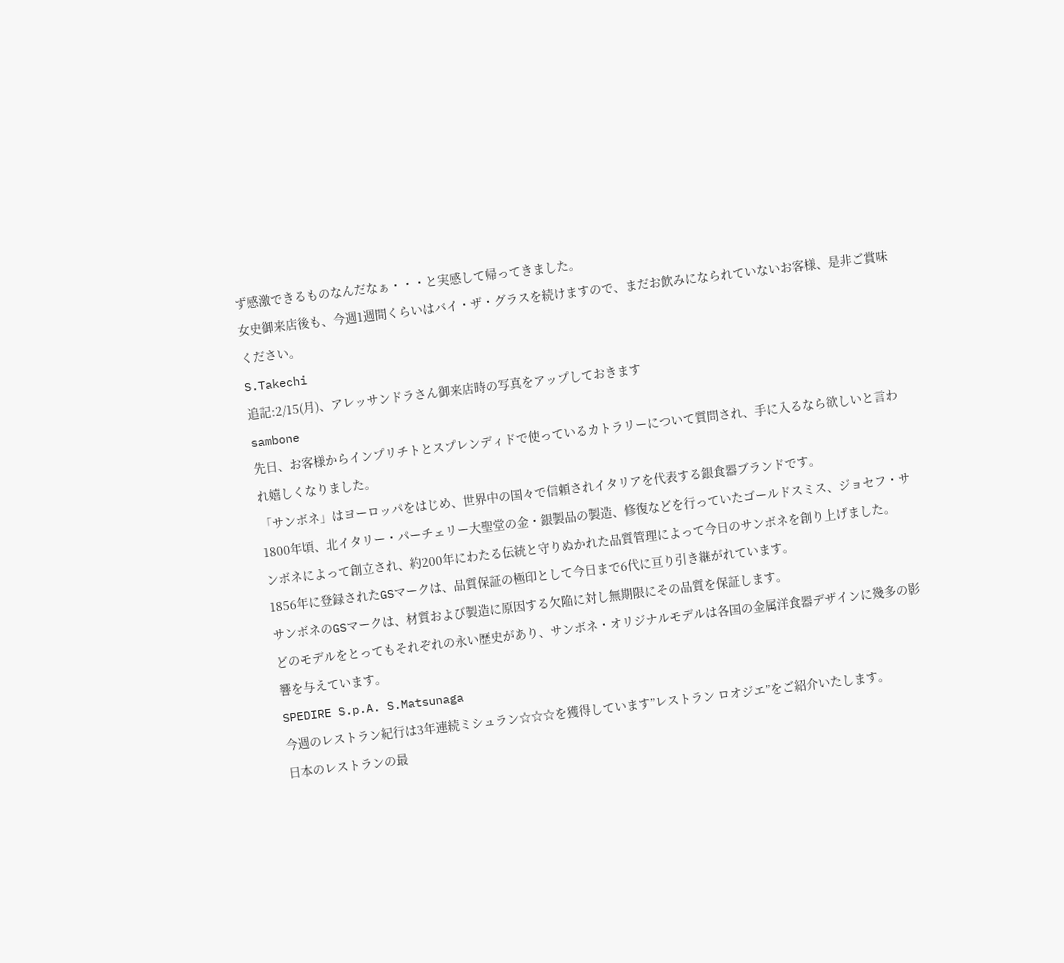ず感激できるものなんだなぁ・・・と実感して帰ってきました。
女史御来店後も、今週1週間くらいはバイ・ザ・グラスを続けますので、まだお飲みになられていないお客様、是非ご賞味ください。
S.Takechi
追記:2/15(月)、アレッサンドラさん御来店時の写真をアップしておきます
sambone
先日、お客様からインプリチトとスプレンディドで使っているカトラリーについて質問され、手に入るなら欲しいと言われ嬉しくなりました。
「サンボネ」はヨーロッパをはじめ、世界中の国々で信頼されイタリアを代表する銀食器ブランドです。
1800年頃、北イタリー・パーチェリー大聖堂の金・銀製品の製造、修復などを行っていたゴールドスミス、ジョセフ・サンボネによって創立され、約200年にわたる伝統と守りぬかれた品質管理によって今日のサンボネを創り上げました。
1856年に登録されたGSマークは、品質保証の極印として今日まで6代に亘り引き継がれています。
サンボネのGSマークは、材質および製造に原因する欠陥に対し無期限にその品質を保証します。
どのモデルをとってもそれぞれの永い歴史があり、サンボネ・オリジナルモデルは各国の金属洋食器デザインに幾多の影響を与えています。
SPEDIRE S.p.A. S.Matsunaga
今週のレストラン紀行は3年連続ミシュラン☆☆☆を獲得しています”レストラン ロオジエ”をご紹介いたします。
日本のレストランの最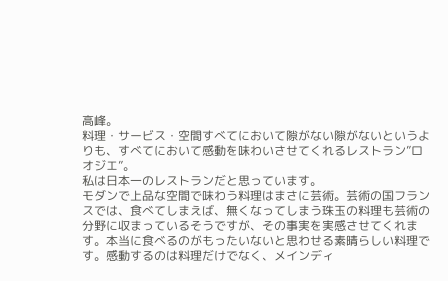高峰。
料理・サービス・空間すべてにおいて隙がない隙がないというよりも、すべてにおいて感動を味わいさせてくれるレストラン”ロオジエ”。
私は日本一のレストランだと思っています。
モダンで上品な空間で味わう料理はまさに芸術。芸術の国フランスでは、食べてしまえば、無くなってしまう珠玉の料理も芸術の分野に収まっているそうですが、その事実を実感させてくれます。本当に食べるのがもったいないと思わせる素晴らしい料理です。感動するのは料理だけでなく、メインディ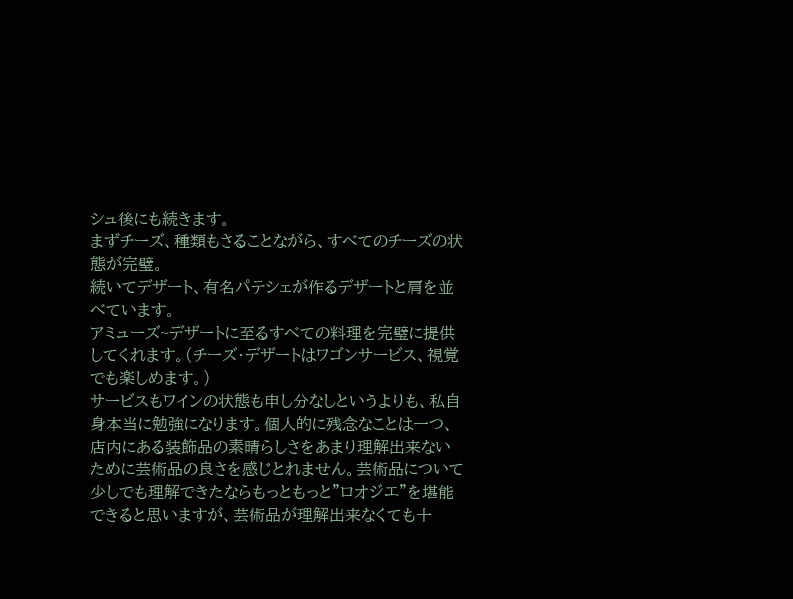シュ後にも続きます。
まずチーズ、種類もさることながら、すべてのチーズの状態が完璧。
続いてデザート、有名パテシェが作るデザートと肩を並べています。
アミューズ~デザートに至るすべての料理を完璧に提供してくれます。(チーズ・デザートはワゴンサービス、視覚でも楽しめます。)
サービスもワインの状態も申し分なしというよりも、私自身本当に勉強になります。個人的に残念なことは一つ、店内にある装飾品の素晴らしさをあまり理解出来ないために芸術品の良さを感じとれません。芸術品について少しでも理解できたならもっともっと”ロオジエ”を堪能できると思いますが、芸術品が理解出来なくても十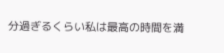分過ぎるくらい私は最高の時間を満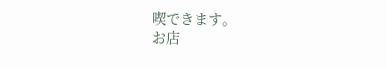喫できます。
お店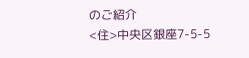のご紹介
<住>中央区銀座7-5-5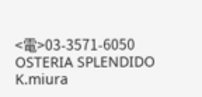<電>03-3571-6050
OSTERIA SPLENDIDO K.miura